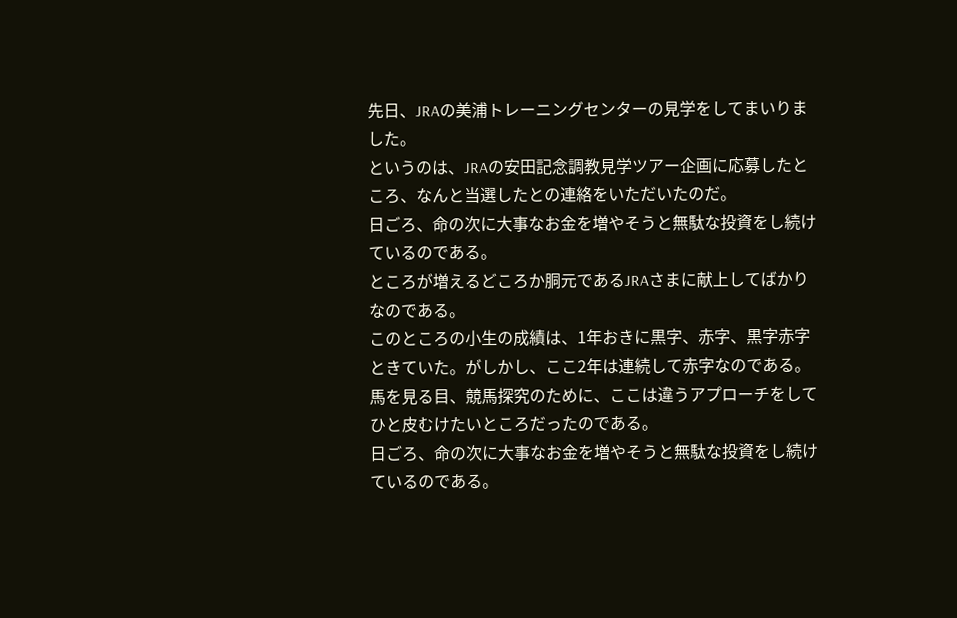先日、JRAの美浦トレーニングセンターの見学をしてまいりました。
というのは、JRAの安田記念調教見学ツアー企画に応募したところ、なんと当選したとの連絡をいただいたのだ。
日ごろ、命の次に大事なお金を増やそうと無駄な投資をし続けているのである。
ところが増えるどころか胴元であるJRAさまに献上してばかりなのである。
このところの小生の成績は、1年おきに黒字、赤字、黒字赤字ときていた。がしかし、ここ2年は連続して赤字なのである。馬を見る目、競馬探究のために、ここは違うアプローチをしてひと皮むけたいところだったのである。
日ごろ、命の次に大事なお金を増やそうと無駄な投資をし続けているのである。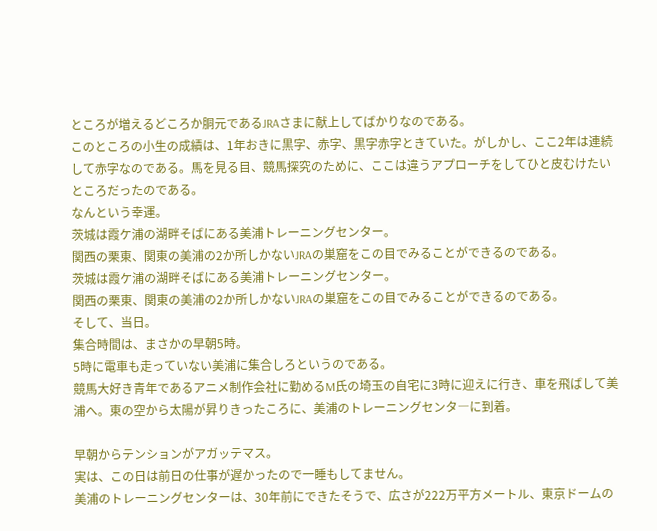ところが増えるどころか胴元であるJRAさまに献上してばかりなのである。
このところの小生の成績は、1年おきに黒字、赤字、黒字赤字ときていた。がしかし、ここ2年は連続して赤字なのである。馬を見る目、競馬探究のために、ここは違うアプローチをしてひと皮むけたいところだったのである。
なんという幸運。
茨城は霞ケ浦の湖畔そばにある美浦トレーニングセンター。
関西の栗東、関東の美浦の2か所しかないJRAの巣窟をこの目でみることができるのである。
茨城は霞ケ浦の湖畔そばにある美浦トレーニングセンター。
関西の栗東、関東の美浦の2か所しかないJRAの巣窟をこの目でみることができるのである。
そして、当日。
集合時間は、まさかの早朝5時。
5時に電車も走っていない美浦に集合しろというのである。
競馬大好き青年であるアニメ制作会社に勤めるM氏の埼玉の自宅に3時に迎えに行き、車を飛ばして美浦へ。東の空から太陽が昇りきったころに、美浦のトレーニングセンタ―に到着。

早朝からテンションがアガッテマス。
実は、この日は前日の仕事が遅かったので一睡もしてません。
美浦のトレーニングセンターは、30年前にできたそうで、広さが222万平方メートル、東京ドームの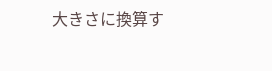大きさに換算す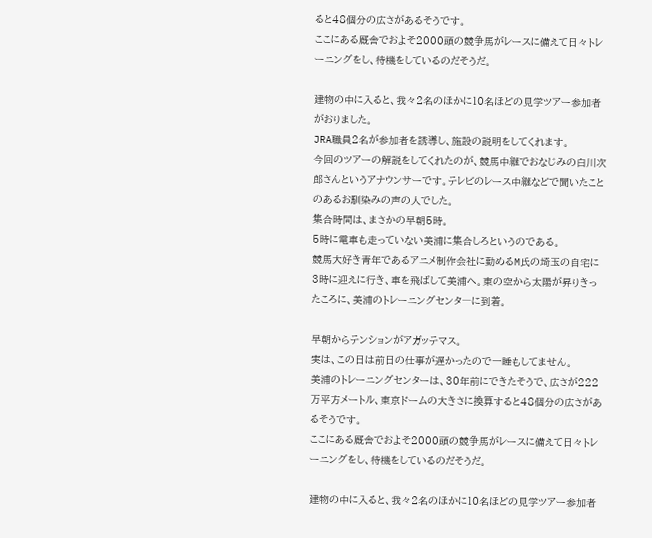ると48個分の広さがあるそうです。
ここにある厩舎でおよそ2000頭の競争馬がレースに備えて日々トレーニングをし、待機をしているのだそうだ。

建物の中に入ると、我々2名のほかに10名ほどの見学ツアー参加者がおりました。
JRA職員2名が参加者を誘導し、施設の説明をしてくれます。
今回のツアーの解説をしてくれたのが、競馬中継でおなじみの白川次郎さんというアナウンサーです。テレビのレース中継などで聞いたことのあるお馴染みの声の人でした。
集合時間は、まさかの早朝5時。
5時に電車も走っていない美浦に集合しろというのである。
競馬大好き青年であるアニメ制作会社に勤めるM氏の埼玉の自宅に3時に迎えに行き、車を飛ばして美浦へ。東の空から太陽が昇りきったころに、美浦のトレーニングセンタ―に到着。

早朝からテンションがアガッテマス。
実は、この日は前日の仕事が遅かったので一睡もしてません。
美浦のトレーニングセンターは、30年前にできたそうで、広さが222万平方メートル、東京ドームの大きさに換算すると48個分の広さがあるそうです。
ここにある厩舎でおよそ2000頭の競争馬がレースに備えて日々トレーニングをし、待機をしているのだそうだ。

建物の中に入ると、我々2名のほかに10名ほどの見学ツアー参加者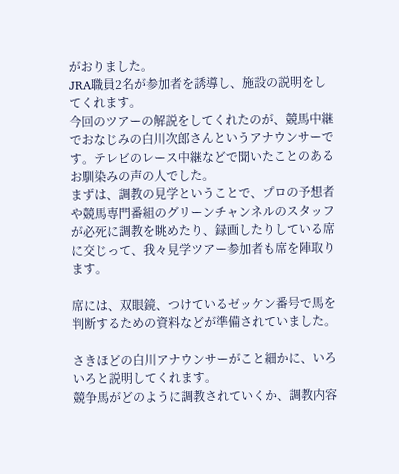がおりました。
JRA職員2名が参加者を誘導し、施設の説明をしてくれます。
今回のツアーの解説をしてくれたのが、競馬中継でおなじみの白川次郎さんというアナウンサーです。テレビのレース中継などで聞いたことのあるお馴染みの声の人でした。
まずは、調教の見学ということで、プロの予想者や競馬専門番組のグリーンチャンネルのスタッフが必死に調教を眺めたり、録画したりしている席に交じって、我々見学ツアー参加者も席を陣取ります。

席には、双眼鏡、つけているゼッケン番号で馬を判断するための資料などが準備されていました。

さきほどの白川アナウンサーがこと細かに、いろいろと説明してくれます。
競争馬がどのように調教されていくか、調教内容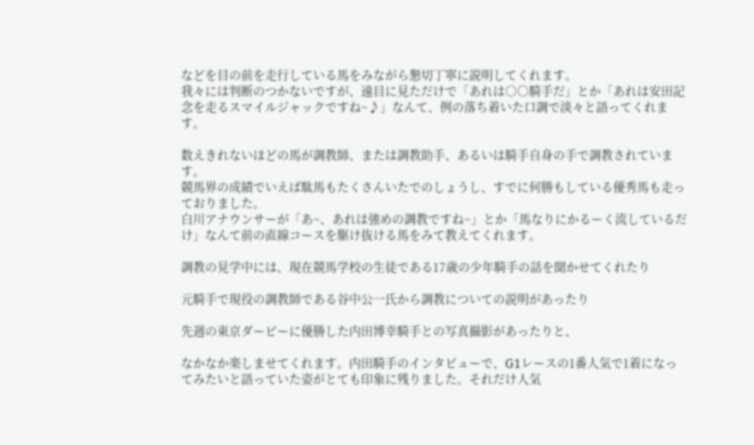などを目の前を走行している馬をみながら懇切丁寧に説明してくれます。
我々には判断のつかないですが、遠目に見ただけで「あれは○○騎手だ」とか「あれは安田記念を走るスマイルジャックですね~♪」なんて、例の落ち着いた口調で淡々と語ってくれます。

数えきれないほどの馬が調教師、または調教助手、あるいは騎手自身の手で調教されています。
競馬界の成績でいえば駄馬もたくさんいたでのしょうし、すでに何勝もしている優秀馬も走っておりました。
白川アナウンサーが「あ~、あれは強めの調教ですね~」とか「馬なりにかるーく流しているだけ」なんて前の直線コースを駆け抜ける馬をみて教えてくれます。

調教の見学中には、現在競馬学校の生徒である17歳の少年騎手の話を聞かせてくれたり

元騎手で現役の調教師である谷中公一氏から調教についての説明があったり

先週の東京ダービーに優勝した内田博幸騎手との写真撮影があったりと、

なかなか楽しませてくれます。内田騎手のインタビューで、G1レースの1番人気で1着になってみたいと語っていた姿がとても印象に残りました。それだけ人気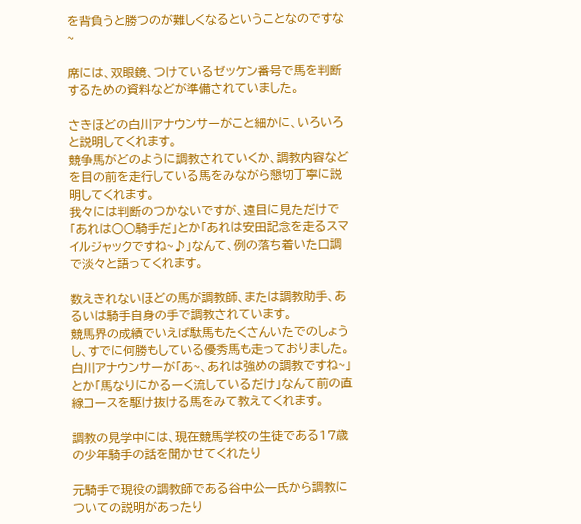を背負うと勝つのが難しくなるということなのですな~

席には、双眼鏡、つけているゼッケン番号で馬を判断するための資料などが準備されていました。

さきほどの白川アナウンサーがこと細かに、いろいろと説明してくれます。
競争馬がどのように調教されていくか、調教内容などを目の前を走行している馬をみながら懇切丁寧に説明してくれます。
我々には判断のつかないですが、遠目に見ただけで「あれは○○騎手だ」とか「あれは安田記念を走るスマイルジャックですね~♪」なんて、例の落ち着いた口調で淡々と語ってくれます。

数えきれないほどの馬が調教師、または調教助手、あるいは騎手自身の手で調教されています。
競馬界の成績でいえば駄馬もたくさんいたでのしょうし、すでに何勝もしている優秀馬も走っておりました。
白川アナウンサーが「あ~、あれは強めの調教ですね~」とか「馬なりにかるーく流しているだけ」なんて前の直線コースを駆け抜ける馬をみて教えてくれます。

調教の見学中には、現在競馬学校の生徒である17歳の少年騎手の話を聞かせてくれたり

元騎手で現役の調教師である谷中公一氏から調教についての説明があったり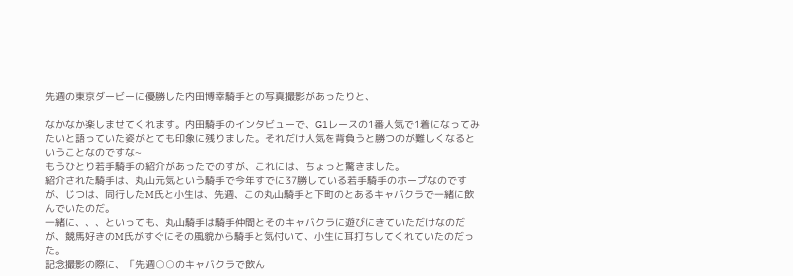先週の東京ダービーに優勝した内田博幸騎手との写真撮影があったりと、

なかなか楽しませてくれます。内田騎手のインタビューで、G1レースの1番人気で1着になってみたいと語っていた姿がとても印象に残りました。それだけ人気を背負うと勝つのが難しくなるということなのですな~
もうひとり若手騎手の紹介があったでのすが、これには、ちょっと驚きました。
紹介された騎手は、丸山元気という騎手で今年すでに37勝している若手騎手のホープなのですが、じつは、同行したM氏と小生は、先週、この丸山騎手と下町のとあるキャバクラで一緒に飲んでいたのだ。
一緒に、、、といっても、丸山騎手は騎手仲間とそのキャバクラに遊びにきていただけなのだが、競馬好きのM氏がすぐにその風貌から騎手と気付いて、小生に耳打ちしてくれていたのだった。
記念撮影の際に、「先週○○のキャバクラで飲ん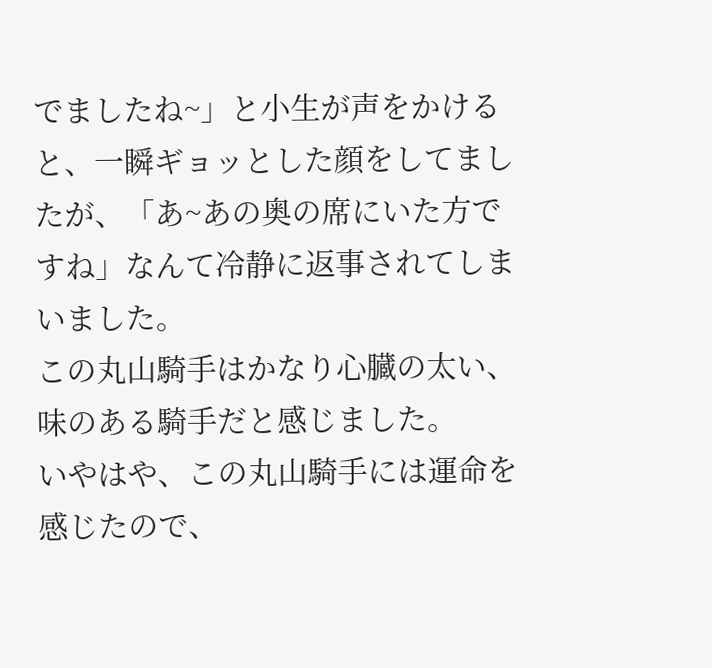でましたね~」と小生が声をかけると、一瞬ギョッとした顔をしてましたが、「あ~あの奥の席にいた方ですね」なんて冷静に返事されてしまいました。
この丸山騎手はかなり心臓の太い、味のある騎手だと感じました。
いやはや、この丸山騎手には運命を感じたので、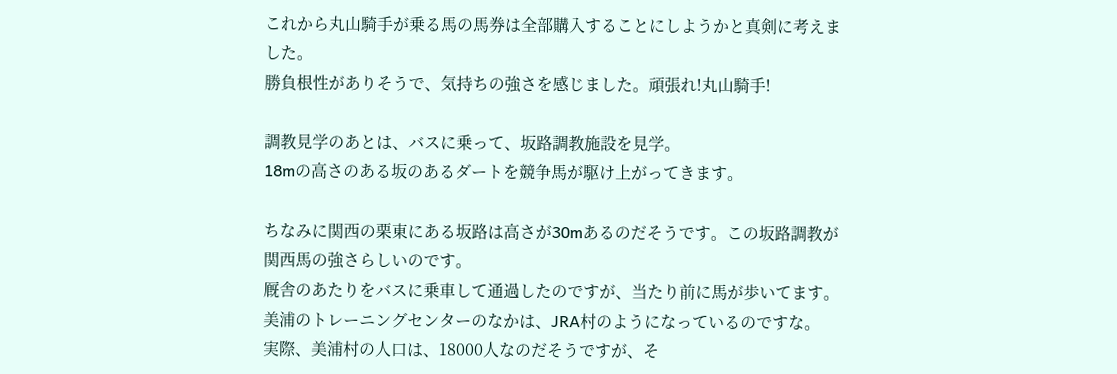これから丸山騎手が乗る馬の馬券は全部購入することにしようかと真剣に考えました。
勝負根性がありそうで、気持ちの強さを感じました。頑張れ!丸山騎手!

調教見学のあとは、バスに乗って、坂路調教施設を見学。
18mの高さのある坂のあるダートを競争馬が駆け上がってきます。

ちなみに関西の栗東にある坂路は高さが30mあるのだそうです。この坂路調教が関西馬の強さらしいのです。
厩舎のあたりをバスに乗車して通過したのですが、当たり前に馬が歩いてます。
美浦のトレーニングセンターのなかは、JRA村のようになっているのですな。
実際、美浦村の人口は、18000人なのだそうですが、そ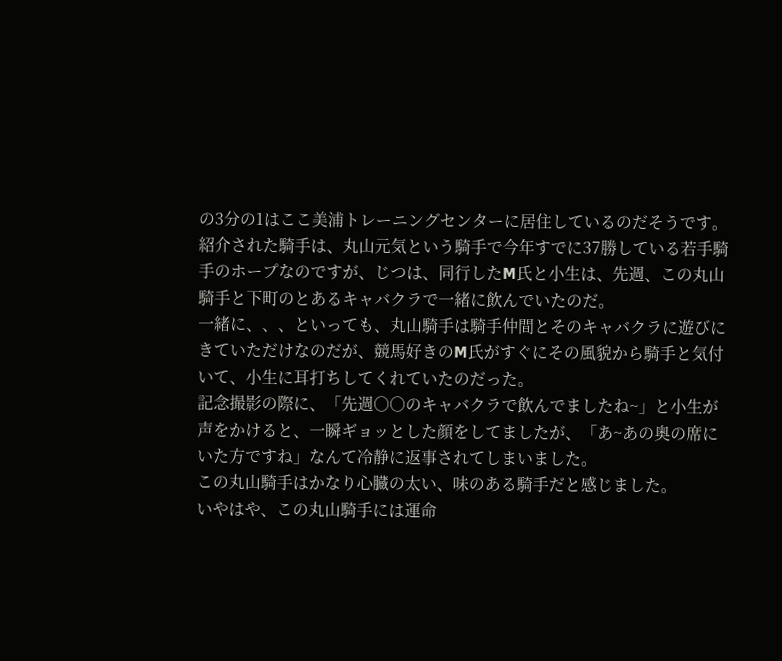の3分の1はここ美浦トレーニングセンターに居住しているのだそうです。
紹介された騎手は、丸山元気という騎手で今年すでに37勝している若手騎手のホープなのですが、じつは、同行したM氏と小生は、先週、この丸山騎手と下町のとあるキャバクラで一緒に飲んでいたのだ。
一緒に、、、といっても、丸山騎手は騎手仲間とそのキャバクラに遊びにきていただけなのだが、競馬好きのM氏がすぐにその風貌から騎手と気付いて、小生に耳打ちしてくれていたのだった。
記念撮影の際に、「先週○○のキャバクラで飲んでましたね~」と小生が声をかけると、一瞬ギョッとした顔をしてましたが、「あ~あの奥の席にいた方ですね」なんて冷静に返事されてしまいました。
この丸山騎手はかなり心臓の太い、味のある騎手だと感じました。
いやはや、この丸山騎手には運命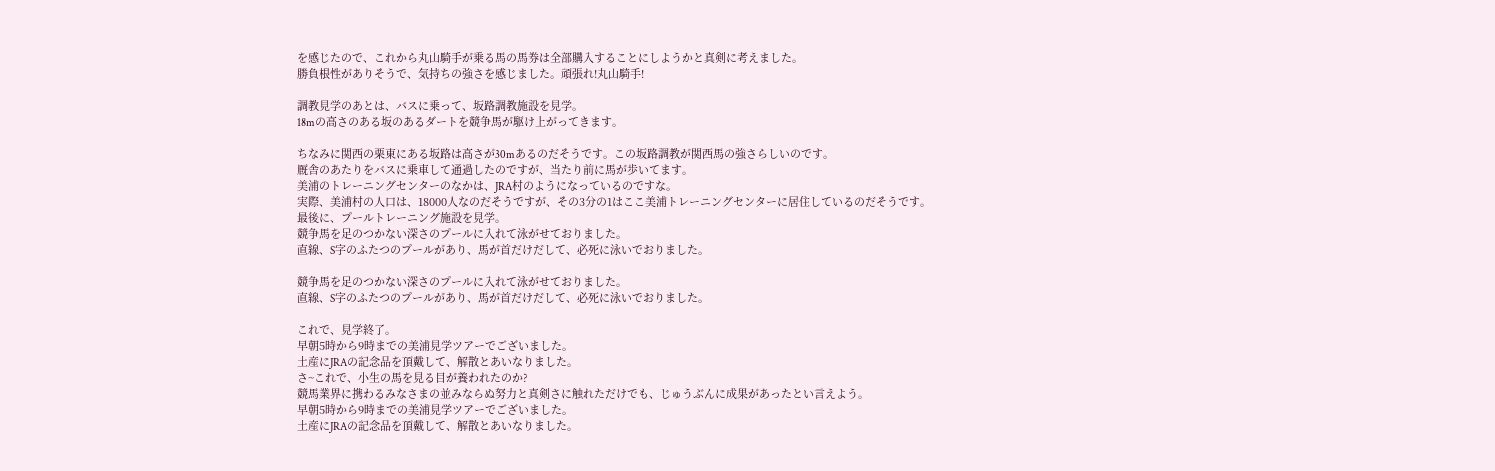を感じたので、これから丸山騎手が乗る馬の馬券は全部購入することにしようかと真剣に考えました。
勝負根性がありそうで、気持ちの強さを感じました。頑張れ!丸山騎手!

調教見学のあとは、バスに乗って、坂路調教施設を見学。
18mの高さのある坂のあるダートを競争馬が駆け上がってきます。

ちなみに関西の栗東にある坂路は高さが30mあるのだそうです。この坂路調教が関西馬の強さらしいのです。
厩舎のあたりをバスに乗車して通過したのですが、当たり前に馬が歩いてます。
美浦のトレーニングセンターのなかは、JRA村のようになっているのですな。
実際、美浦村の人口は、18000人なのだそうですが、その3分の1はここ美浦トレーニングセンターに居住しているのだそうです。
最後に、プールトレーニング施設を見学。
競争馬を足のつかない深さのプールに入れて泳がせておりました。
直線、S字のふたつのプールがあり、馬が首だけだして、必死に泳いでおりました。

競争馬を足のつかない深さのプールに入れて泳がせておりました。
直線、S字のふたつのプールがあり、馬が首だけだして、必死に泳いでおりました。

これで、見学終了。
早朝5時から9時までの美浦見学ツアーでございました。
土産にJRAの記念品を頂戴して、解散とあいなりました。
さ~これで、小生の馬を見る目が養われたのか?
競馬業界に携わるみなさまの並みならぬ努力と真剣さに触れただけでも、じゅうぶんに成果があったとい言えよう。
早朝5時から9時までの美浦見学ツアーでございました。
土産にJRAの記念品を頂戴して、解散とあいなりました。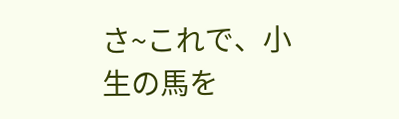さ~これで、小生の馬を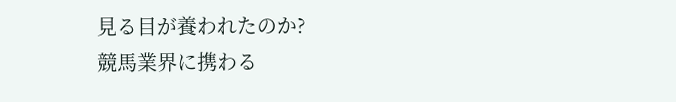見る目が養われたのか?
競馬業界に携わる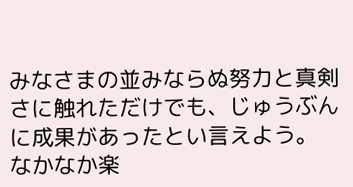みなさまの並みならぬ努力と真剣さに触れただけでも、じゅうぶんに成果があったとい言えよう。
なかなか楽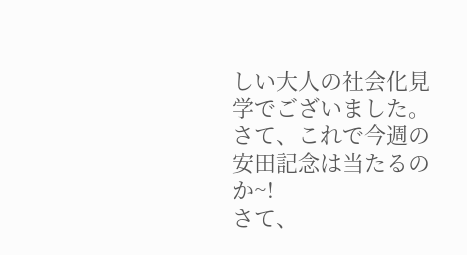しい大人の社会化見学でございました。
さて、これで今週の安田記念は当たるのか~!
さて、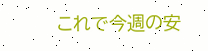これで今週の安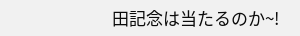田記念は当たるのか~!